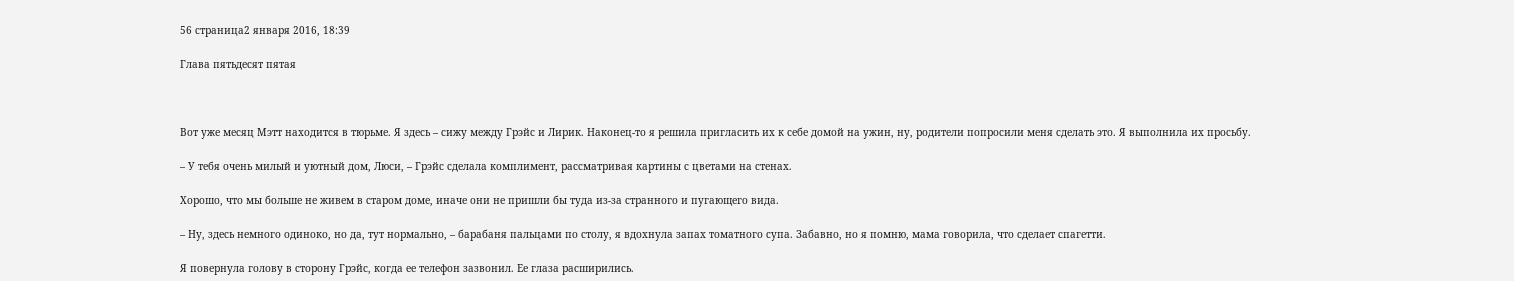56 страница2 января 2016, 18:39

Глава пятьдесят пятая



Вот уже месяц Мэтт находится в тюрьме. Я здесь – сижу между Грэйс и Лирик. Наконец-то я решила пригласить их к себе домой на ужин, ну, родители попросили меня сделать это. Я выполнила их просьбу.

– У тебя очень милый и уютный дом, Люси, – Грэйс сделала комплимент, рассматривая картины с цветами на стенах.

Хорошо, что мы больше не живем в старом доме, иначе они не пришли бы туда из-за странного и пугающего вида.

– Ну, здесь немного одиноко, но да, тут нормально, – барабаня пальцами по столу, я вдохнула запах томатного супа. Забавно, но я помню, мама говорила, что сделает спагетти.

Я повернула голову в сторону Грэйс, когда ее телефон зазвонил. Ее глаза расширились.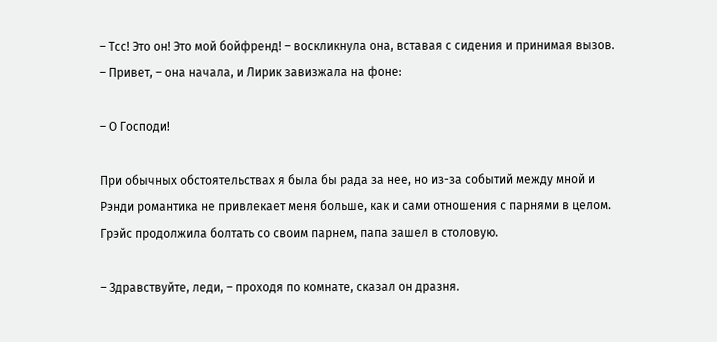– Тсс! Это он! Это мой бойфренд! – воскликнула она, вставая с сидения и принимая вызов. – Привет, – она начала, и Лирик завизжала на фоне:

– О Господи!

При обычных обстоятельствах я была бы рада за нее, но из-за событий между мной и Рэнди романтика не привлекает меня больше, как и сами отношения с парнями в целом. Грэйс продолжила болтать со своим парнем, папа зашел в столовую.

– Здравствуйте, леди, – проходя по комнате, сказал он дразня.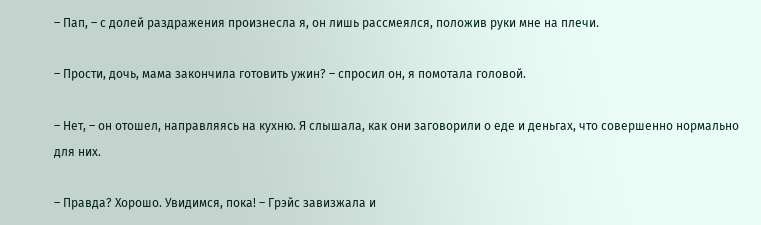– Пап, – с долей раздражения произнесла я, он лишь рассмеялся, положив руки мне на плечи.

– Прости, дочь, мама закончила готовить ужин? – спросил он, я помотала головой.

– Нет, – он отошел, направляясь на кухню. Я слышала, как они заговорили о еде и деньгах, что совершенно нормально для них.

– Правда? Хорошо. Увидимся, пока! – Грэйс завизжала и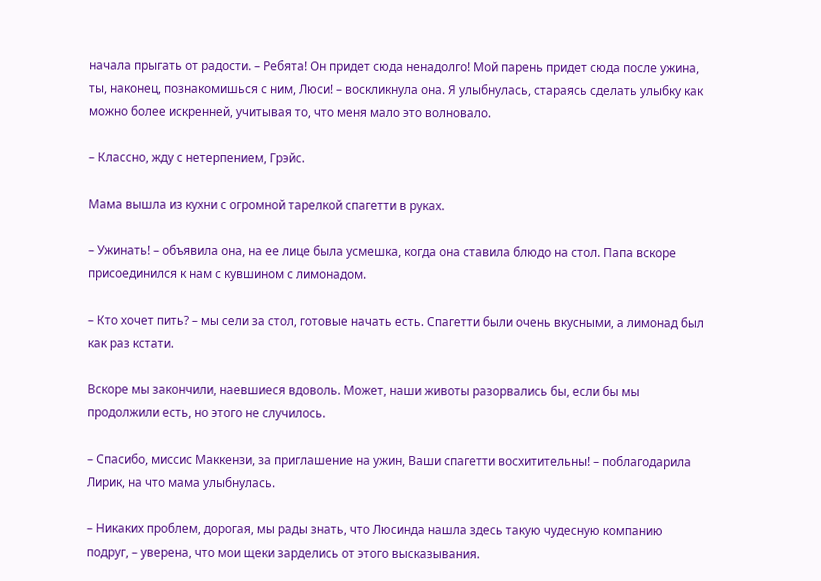начала прыгать от радости. – Ребята! Он придет сюда ненадолго! Мой парень придет сюда после ужина, ты, наконец, познакомишься с ним, Люси! – воскликнула она. Я улыбнулась, стараясь сделать улыбку как можно более искренней, учитывая то, что меня мало это волновало.

– Классно, жду с нетерпением, Грэйс.

Мама вышла из кухни с огромной тарелкой спагетти в руках.

– Ужинать! – объявила она, на ее лице была усмешка, когда она ставила блюдо на стол. Папа вскоре присоединился к нам с кувшином с лимонадом.

– Кто хочет пить? – мы сели за стол, готовые начать есть. Спагетти были очень вкусными, а лимонад был как раз кстати.

Вскоре мы закончили, наевшиеся вдоволь. Может, наши животы разорвались бы, если бы мы продолжили есть, но этого не случилось.

– Спасибо, миссис Маккензи, за приглашение на ужин, Ваши спагетти восхитительны! – поблагодарила Лирик, на что мама улыбнулась.

– Никаких проблем, дорогая, мы рады знать, что Люсинда нашла здесь такую чудесную компанию подруг, – уверена, что мои щеки зарделись от этого высказывания.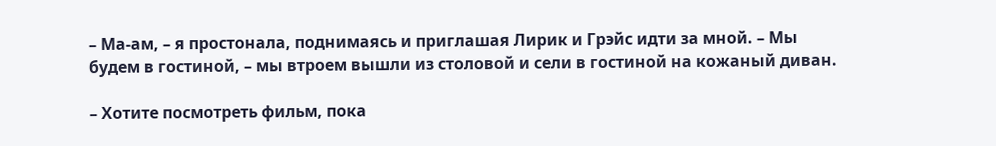– Ма-ам, – я простонала, поднимаясь и приглашая Лирик и Грэйс идти за мной. – Мы будем в гостиной, – мы втроем вышли из столовой и сели в гостиной на кожаный диван.

– Хотите посмотреть фильм, пока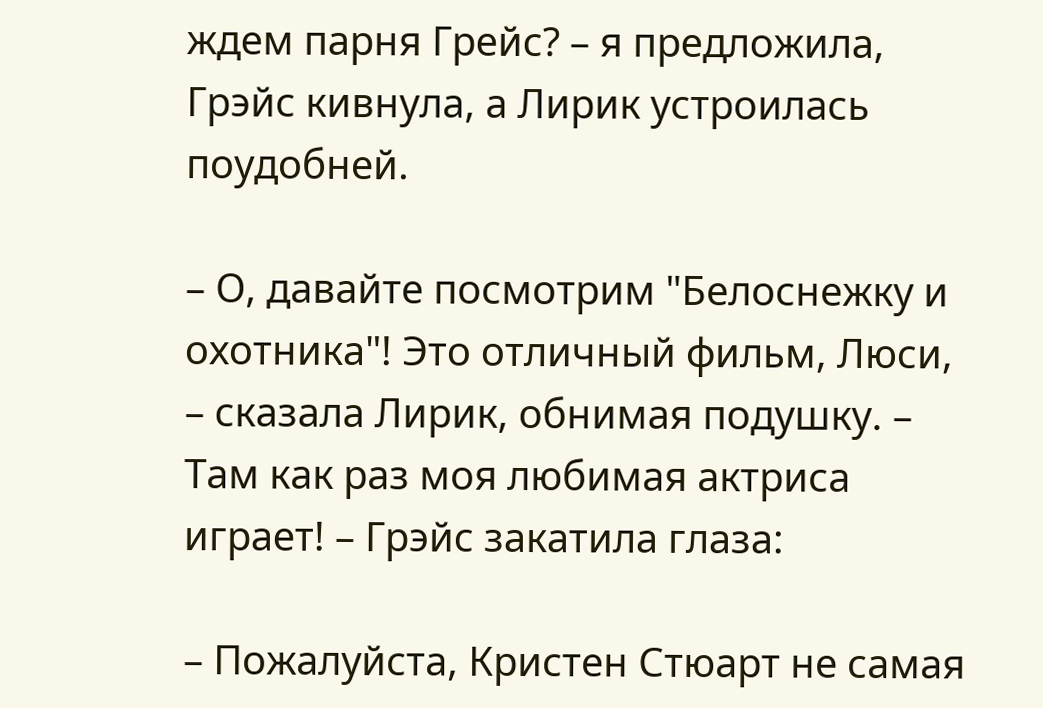ждем парня Грейс? – я предложила, Грэйс кивнула, а Лирик устроилась поудобней.

– О, давайте посмотрим "Белоснежку и охотника"! Это отличный фильм, Люси, – сказала Лирик, обнимая подушку. – Там как раз моя любимая актриса играет! – Грэйс закатила глаза:

– Пожалуйста, Кристен Стюарт не самая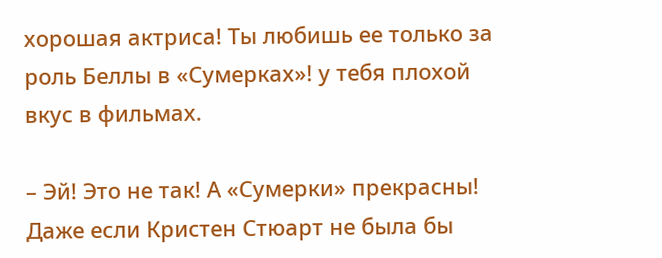хорошая актриса! Ты любишь ее только за роль Беллы в «Сумерках»! у тебя плохой вкус в фильмах.

– Эй! Это не так! А «Сумерки» прекрасны! Даже если Кристен Стюарт не была бы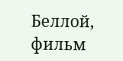Беллой, фильм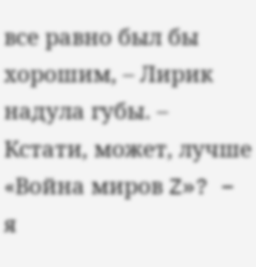все равно был бы хорошим, – Лирик надула губы. – Кстати, может, лучше «Война миров Z»? – я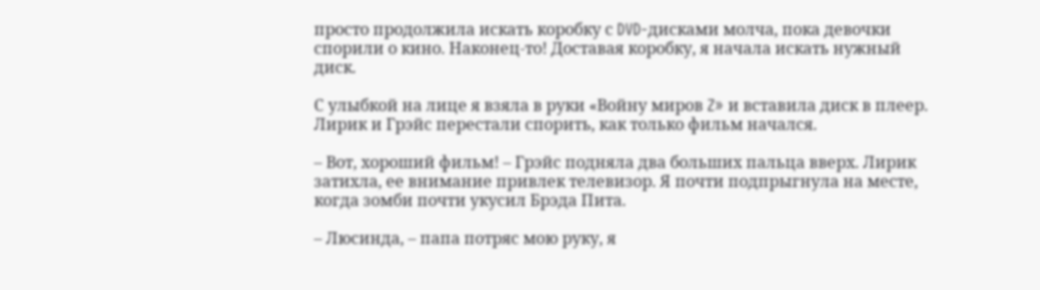просто продолжила искать коробку с DVD-дисками молча, пока девочки спорили о кино. Наконец-то! Доставая коробку, я начала искать нужный диск.

С улыбкой на лице я взяла в руки «Войну миров Z» и вставила диск в плеер. Лирик и Грэйс перестали спорить, как только фильм начался.

– Вот, хороший фильм! – Грэйс подняла два больших пальца вверх. Лирик затихла, ее внимание привлек телевизор. Я почти подпрыгнула на месте, когда зомби почти укусил Брэда Пита.

– Люсинда, – папа потряс мою руку, я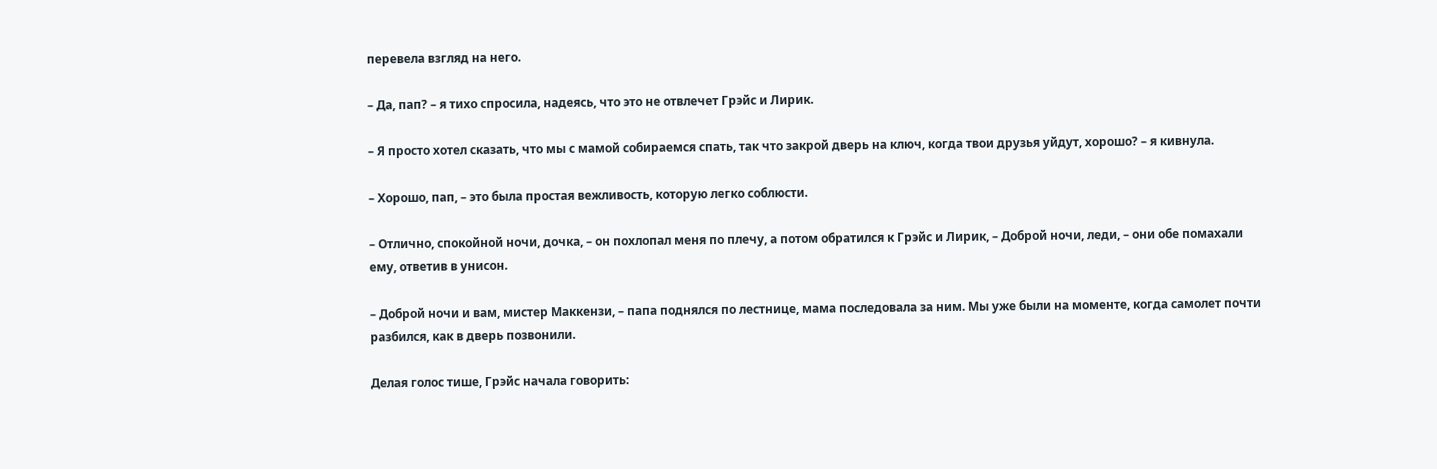перевела взгляд на него.

– Да, пап? – я тихо спросила, надеясь, что это не отвлечет Грэйс и Лирик.

– Я просто хотел сказать, что мы с мамой собираемся спать, так что закрой дверь на ключ, когда твои друзья уйдут, хорошо? – я кивнула.

– Хорошо, пап, – это была простая вежливость, которую легко соблюсти.

– Отлично, спокойной ночи, дочка, – он похлопал меня по плечу, а потом обратился к Грэйс и Лирик, – Доброй ночи, леди, – они обе помахали ему, ответив в унисон.

– Доброй ночи и вам, мистер Маккензи, – папа поднялся по лестнице, мама последовала за ним. Мы уже были на моменте, когда самолет почти разбился, как в дверь позвонили.

Делая голос тише, Грэйс начала говорить: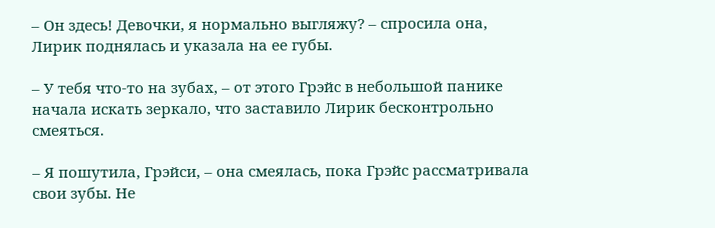– Он здесь! Девочки, я нормально выгляжу? – спросила она, Лирик поднялась и указала на ее губы.

– У тебя что-то на зубах, – от этого Грэйс в небольшой панике начала искать зеркало, что заставило Лирик бесконтрольно смеяться.

– Я пошутила, Грэйси, – она смеялась, пока Грэйс рассматривала свои зубы. Не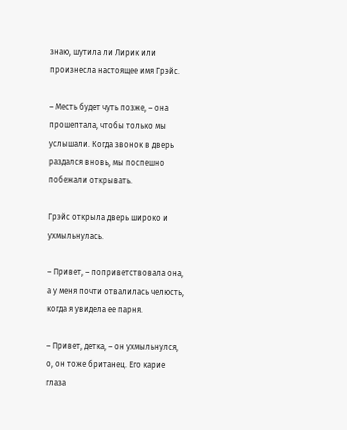знаю, шутила ли Лирик или произнесла настоящее имя Грэйс.

– Месть будет чуть позже, – она прошептала, чтобы только мы услышали. Когда звонок в дверь раздался вновь, мы поспешно побежали открывать.

Грэйс открыла дверь широко и ухмыльнулась.

– Привет, – поприветствовала она, а у меня почти отвалилась челюсть, когда я увидела ее парня.

– Привет, детка, – он ухмыльнулся, о, он тоже британец. Его карие глаза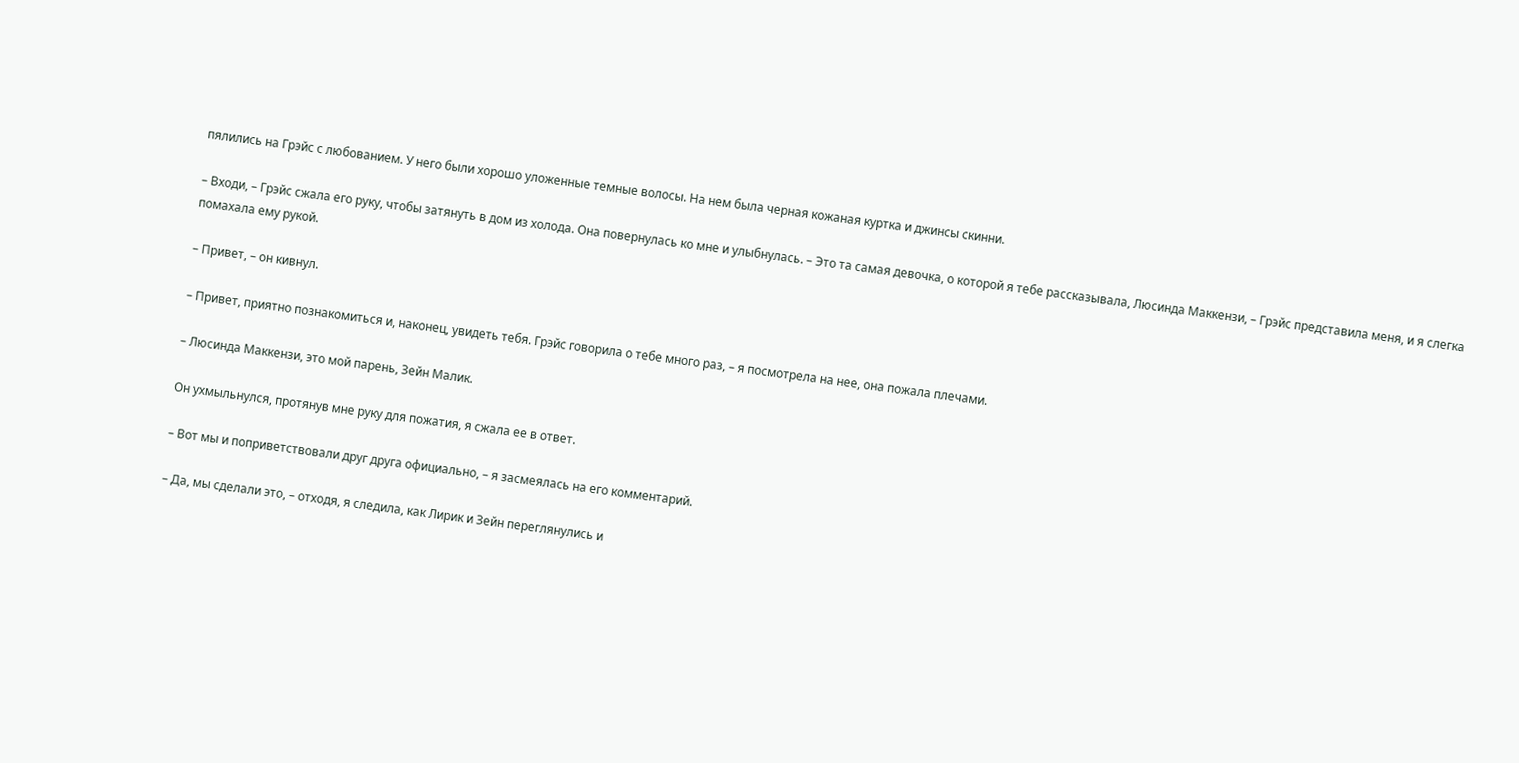пялились на Грэйс с любованием. У него были хорошо уложенные темные волосы. На нем была черная кожаная куртка и джинсы скинни.

– Входи, – Грэйс сжала его руку, чтобы затянуть в дом из холода. Она повернулась ко мне и улыбнулась. – Это та самая девочка, о которой я тебе рассказывала, Люсинда Маккензи, – Грэйс представила меня, и я слегка помахала ему рукой.

– Привет, – он кивнул.

– Привет, приятно познакомиться и, наконец, увидеть тебя. Грэйс говорила о тебе много раз, – я посмотрела на нее, она пожала плечами.

– Люсинда Маккензи, это мой парень, Зейн Малик.

Он ухмыльнулся, протянув мне руку для пожатия, я сжала ее в ответ.

– Вот мы и поприветствовали друг друга официально, – я засмеялась на его комментарий.

– Да, мы сделали это, – отходя, я следила, как Лирик и Зейн переглянулись и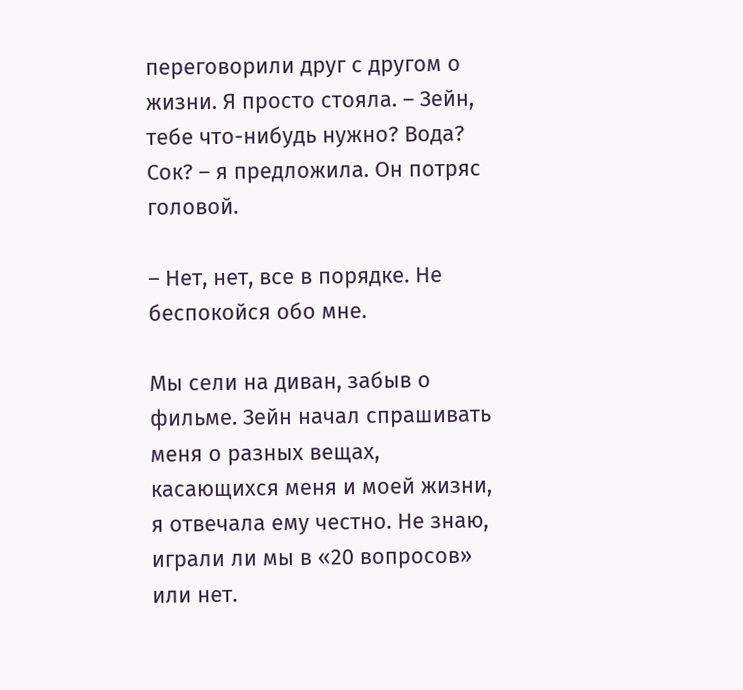переговорили друг с другом о жизни. Я просто стояла. – Зейн, тебе что-нибудь нужно? Вода? Сок? – я предложила. Он потряс головой.

– Нет, нет, все в порядке. Не беспокойся обо мне.

Мы сели на диван, забыв о фильме. Зейн начал спрашивать меня о разных вещах, касающихся меня и моей жизни, я отвечала ему честно. Не знаю, играли ли мы в «20 вопросов» или нет.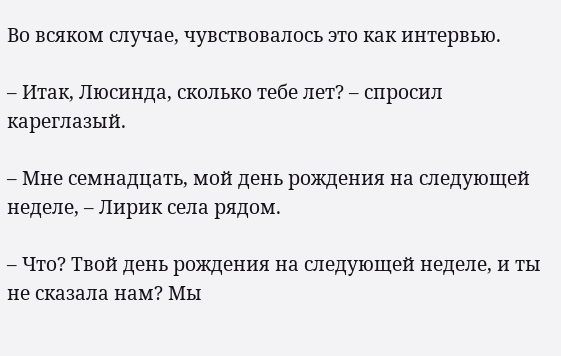Во всяком случае, чувствовалось это как интервью.

– Итак, Люсинда, сколько тебе лет? – спросил кареглазый.

– Мне семнадцать, мой день рождения на следующей неделе, – Лирик села рядом.

– Что? Твой день рождения на следующей неделе, и ты не сказала нам? Мы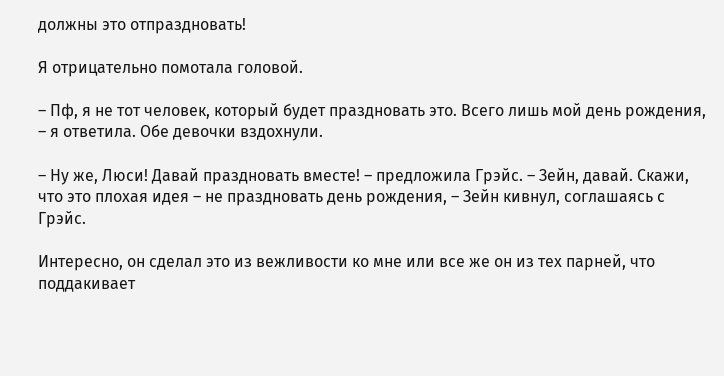должны это отпраздновать!

Я отрицательно помотала головой.

– Пф, я не тот человек, который будет праздновать это. Всего лишь мой день рождения, – я ответила. Обе девочки вздохнули.

– Ну же, Люси! Давай праздновать вместе! – предложила Грэйс. – Зейн, давай. Скажи, что это плохая идея – не праздновать день рождения, – Зейн кивнул, соглашаясь с Грэйс.

Интересно, он сделал это из вежливости ко мне или все же он из тех парней, что поддакивает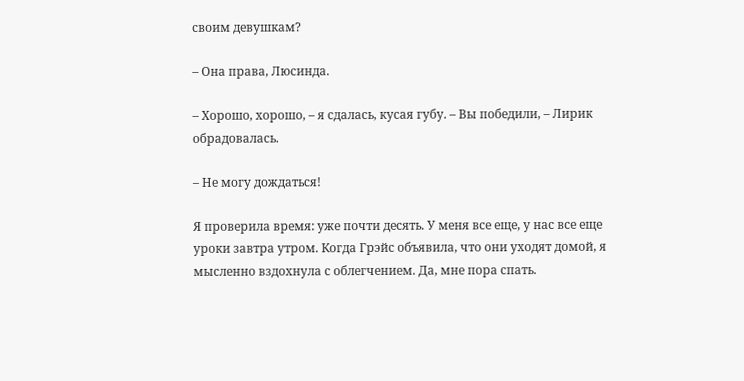своим девушкам?

– Она права, Люсинда.

– Хорошо, хорошо, – я сдалась, кусая губу. – Вы победили, – Лирик обрадовалась.

– Не могу дождаться!

Я проверила время: уже почти десять. У меня все еще, у нас все еще уроки завтра утром. Когда Грэйс объявила, что они уходят домой, я мысленно вздохнула с облегчением. Да, мне пора спать.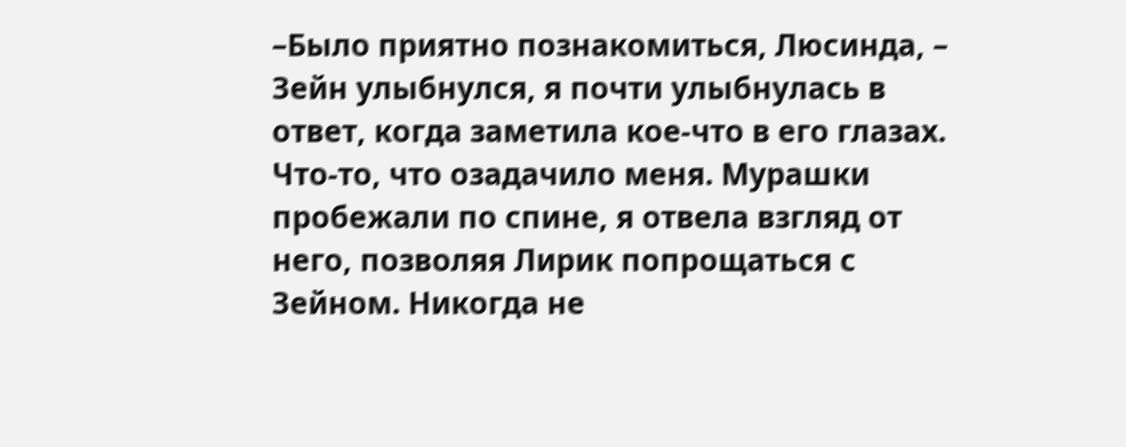–Было приятно познакомиться, Люсинда, – Зейн улыбнулся, я почти улыбнулась в ответ, когда заметила кое-что в его глазах. Что-то, что озадачило меня. Мурашки пробежали по спине, я отвела взгляд от него, позволяя Лирик попрощаться с Зейном. Никогда не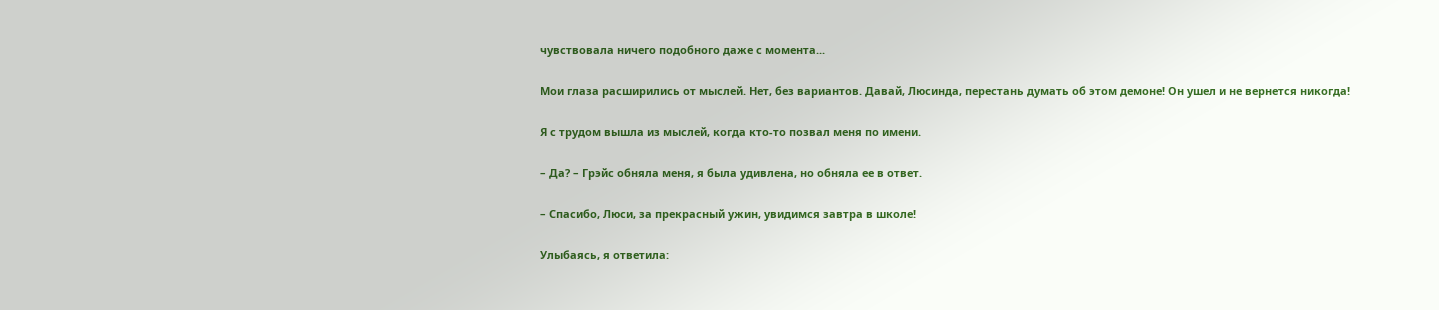чувствовала ничего подобного даже с момента...

Мои глаза расширились от мыслей. Нет, без вариантов. Давай, Люсинда, перестань думать об этом демоне! Он ушел и не вернется никогда!

Я с трудом вышла из мыслей, когда кто-то позвал меня по имени.

– Да? – Грэйс обняла меня, я была удивлена, но обняла ее в ответ.

– Спасибо, Люси, за прекрасный ужин, увидимся завтра в школе!

Улыбаясь, я ответила: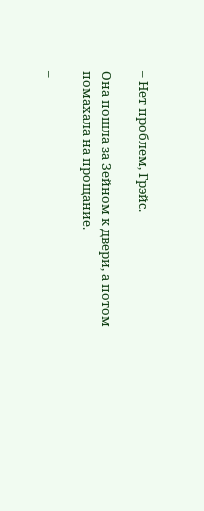– Нет проблем, Грэйс.

Она пошла за Зейном к двери, а потом помахала на прощание.

–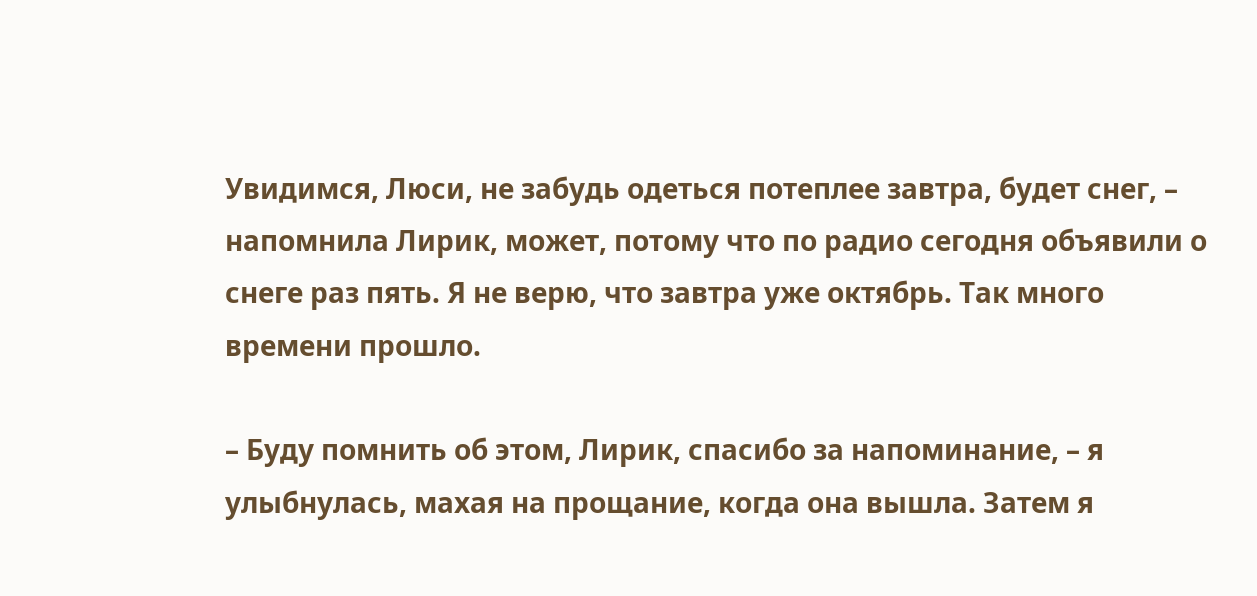Увидимся, Люси, не забудь одеться потеплее завтра, будет снег, – напомнила Лирик, может, потому что по радио сегодня объявили о снеге раз пять. Я не верю, что завтра уже октябрь. Так много времени прошло.

– Буду помнить об этом, Лирик, спасибо за напоминание, – я улыбнулась, махая на прощание, когда она вышла. Затем я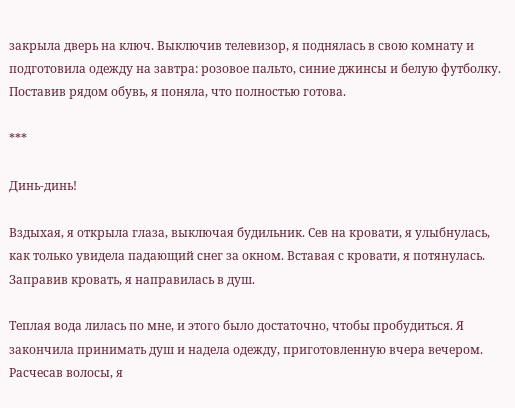закрыла дверь на ключ. Выключив телевизор, я поднялась в свою комнату и подготовила одежду на завтра: розовое пальто, синие джинсы и белую футболку. Поставив рядом обувь, я поняла, что полностью готова.

***

Динь-динь!

Вздыхая, я открыла глаза, выключая будильник. Сев на кровати, я улыбнулась, как только увидела падающий снег за окном. Вставая с кровати, я потянулась. Заправив кровать, я направилась в душ.

Теплая вода лилась по мне, и этого было достаточно, чтобы пробудиться. Я закончила принимать душ и надела одежду, приготовленную вчера вечером. Расчесав волосы, я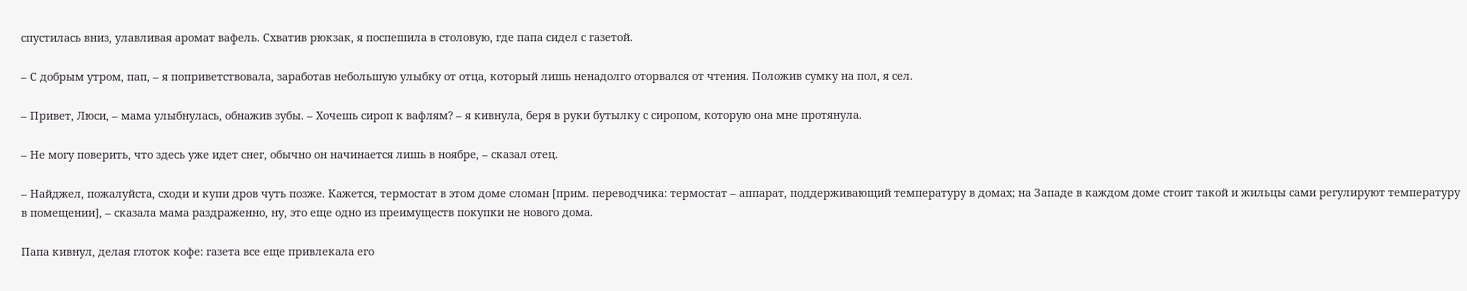спустилась вниз, улавливая аромат вафель. Схватив рюкзак, я поспешила в столовую, где папа сидел с газетой.

– С добрым утром, пап, – я поприветствовала, заработав небольшую улыбку от отца, который лишь ненадолго оторвался от чтения. Положив сумку на пол, я сел.

– Привет, Люси, – мама улыбнулась, обнажив зубы. – Хочешь сироп к вафлям? – я кивнула, беря в руки бутылку с сиропом, которую она мне протянула.

– Не могу поверить, что здесь уже идет снег, обычно он начинается лишь в ноябре, – сказал отец.

– Найджел, пожалуйста, сходи и купи дров чуть позже. Кажется, термостат в этом доме сломан [прим. переводчика: термостат – аппарат, поддерживающий температуру в домах; на Западе в каждом доме стоит такой и жильцы сами регулируют температуру в помещении], – сказала мама раздраженно, ну, это еще одно из преимуществ покупки не нового дома.

Папа кивнул, делая глоток кофе: газета все еще привлекала его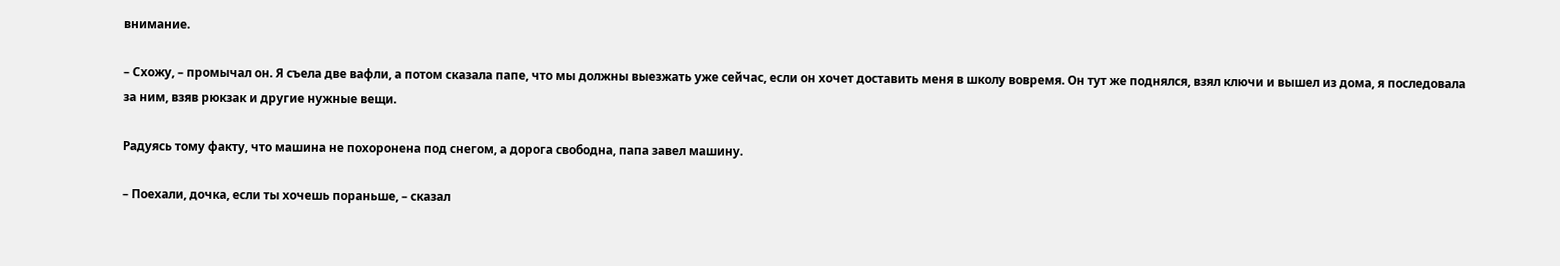внимание.

– Схожу, – промычал он. Я съела две вафли, а потом сказала папе, что мы должны выезжать уже сейчас, если он хочет доставить меня в школу вовремя. Он тут же поднялся, взял ключи и вышел из дома, я последовала за ним, взяв рюкзак и другие нужные вещи.

Радуясь тому факту, что машина не похоронена под снегом, а дорога свободна, папа завел машину.

– Поехали, дочка, если ты хочешь пораньше, – сказал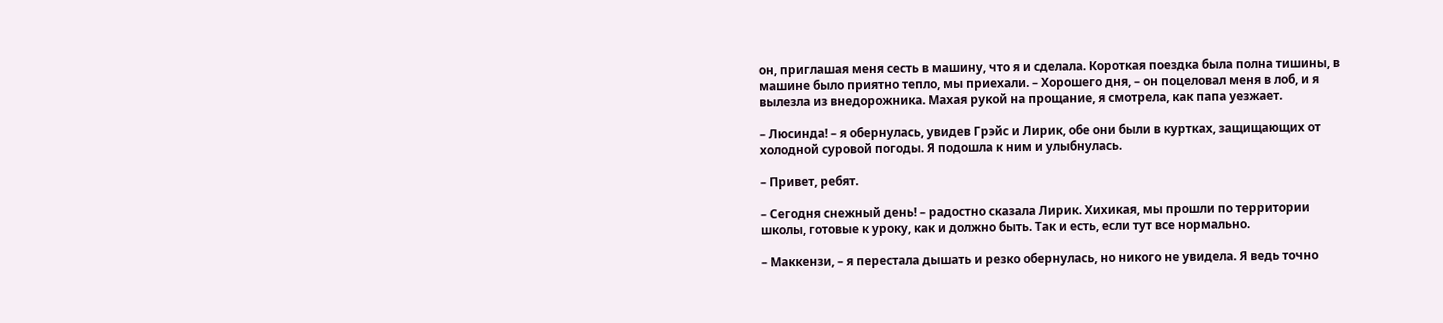он, приглашая меня сесть в машину, что я и сделала. Короткая поездка была полна тишины, в машине было приятно тепло, мы приехали. – Хорошего дня, – он поцеловал меня в лоб, и я вылезла из внедорожника. Махая рукой на прощание, я смотрела, как папа уезжает.

– Люсинда! – я обернулась, увидев Грэйс и Лирик, обе они были в куртках, защищающих от холодной суровой погоды. Я подошла к ним и улыбнулась.

– Привет, ребят.

– Сегодня снежный день! – радостно сказала Лирик. Хихикая, мы прошли по территории школы, готовые к уроку, как и должно быть. Так и есть, если тут все нормально.

– Маккензи, – я перестала дышать и резко обернулась, но никого не увидела. Я ведь точно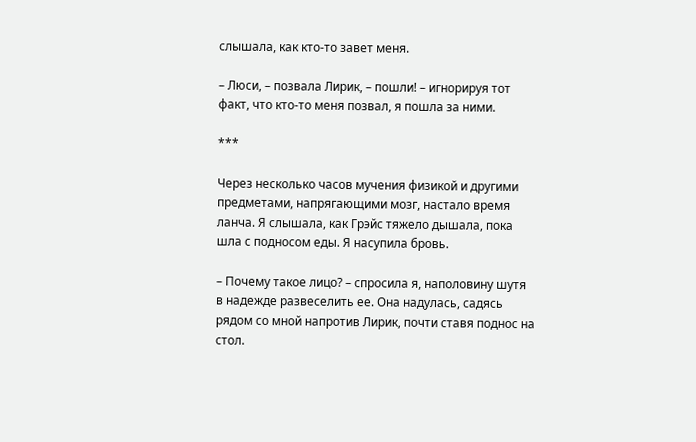слышала, как кто-то завет меня.

– Люси, – позвала Лирик, – пошли! – игнорируя тот факт, что кто-то меня позвал, я пошла за ними.

***

Через несколько часов мучения физикой и другими предметами, напрягающими мозг, настало время ланча. Я слышала, как Грэйс тяжело дышала, пока шла с подносом еды. Я насупила бровь.

– Почему такое лицо? – спросила я, наполовину шутя в надежде развеселить ее. Она надулась, садясь рядом со мной напротив Лирик, почти ставя поднос на стол.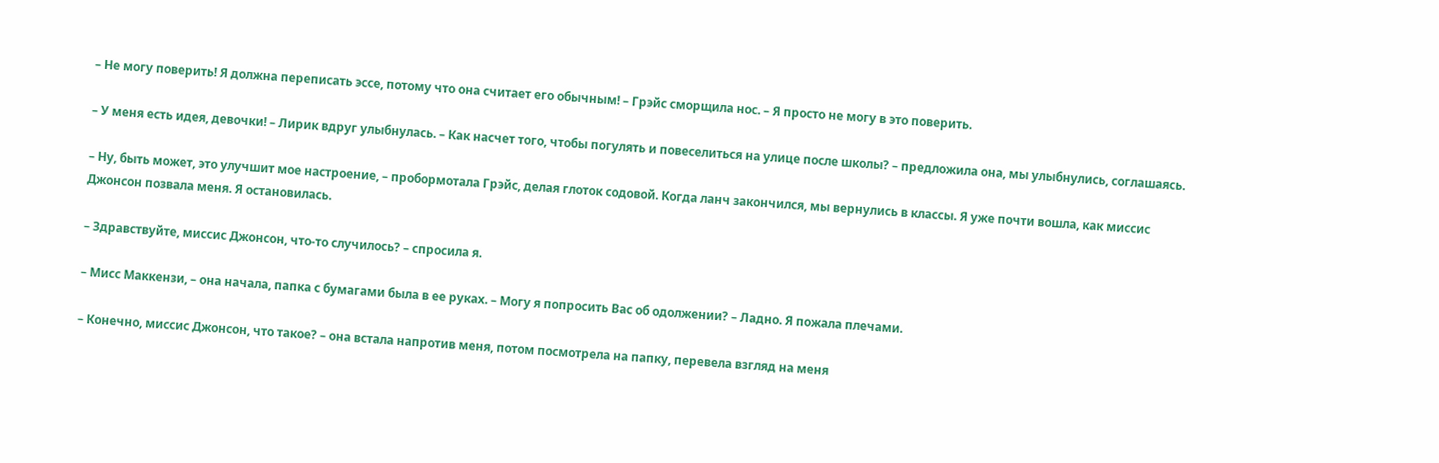– Не могу поверить! Я должна переписать эссе, потому что она считает его обычным! – Грэйс сморщила нос. – Я просто не могу в это поверить.

– У меня есть идея, девочки! – Лирик вдруг улыбнулась. – Как насчет того, чтобы погулять и повеселиться на улице после школы? – предложила она, мы улыбнулись, соглашаясь.

– Ну, быть может, это улучшит мое настроение, – пробормотала Грэйс, делая глоток содовой. Когда ланч закончился, мы вернулись в классы. Я уже почти вошла, как миссис Джонсон позвала меня. Я остановилась.

– Здравствуйте, миссис Джонсон, что-то случилось? – спросила я.

– Мисс Маккензи, – она начала, папка с бумагами была в ее руках. – Могу я попросить Вас об одолжении? – Ладно. Я пожала плечами.

– Конечно, миссис Джонсон, что такое? – она встала напротив меня, потом посмотрела на папку, перевела взгляд на меня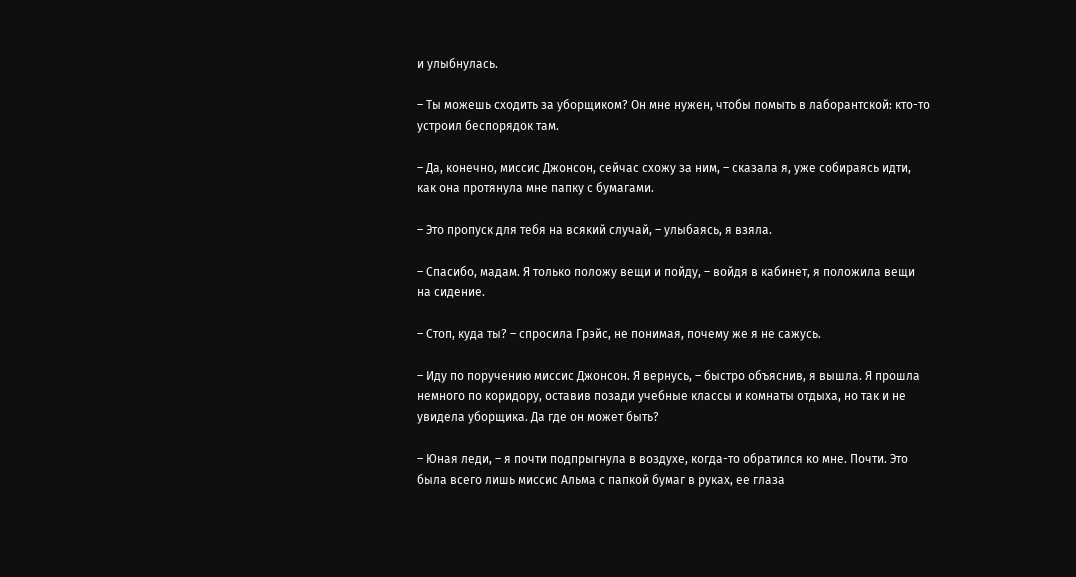и улыбнулась.

– Ты можешь сходить за уборщиком? Он мне нужен, чтобы помыть в лаборантской: кто-то устроил беспорядок там.

– Да, конечно, миссис Джонсон, сейчас схожу за ним, – сказала я, уже собираясь идти, как она протянула мне папку с бумагами.

– Это пропуск для тебя на всякий случай, – улыбаясь, я взяла.

– Спасибо, мадам. Я только положу вещи и пойду, – войдя в кабинет, я положила вещи на сидение.

– Стоп, куда ты? – спросила Грэйс, не понимая, почему же я не сажусь.

– Иду по поручению миссис Джонсон. Я вернусь, – быстро объяснив, я вышла. Я прошла немного по коридору, оставив позади учебные классы и комнаты отдыха, но так и не увидела уборщика. Да где он может быть?

– Юная леди, – я почти подпрыгнула в воздухе, когда-то обратился ко мне. Почти. Это была всего лишь миссис Альма с папкой бумаг в руках, ее глаза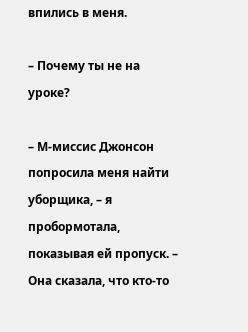впились в меня.

– Почему ты не на уроке?

– М-миссис Джонсон попросила меня найти уборщика, – я пробормотала, показывая ей пропуск. – Она сказала, что кто-то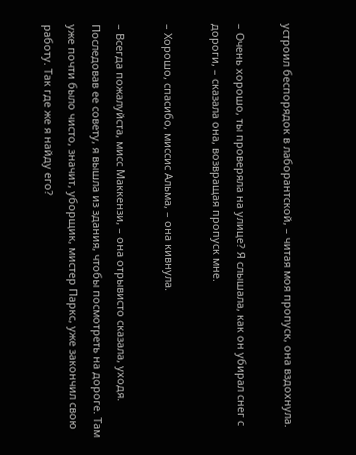устроил беспорядок в лаборантской, – читая моя пропуск, она вздохнула.

– Очень хорошо, ты проверяла на улице? Я слышала, как он убирал снег с дороги, – сказала она, возвращая пропуск мне.

– Хорошо, спасибо, миссис Альма, – она кивнула.

– Всегда пожалуйста, мисс Маккензи, – она отрывисто сказала, уходя. Последовав ее совету, я вышла из здания, чтобы посмотреть на дороге. Там уже почти было чисто, значит, уборщик, мистер Паркс, уже закончил свою работу. Так где же я найду его?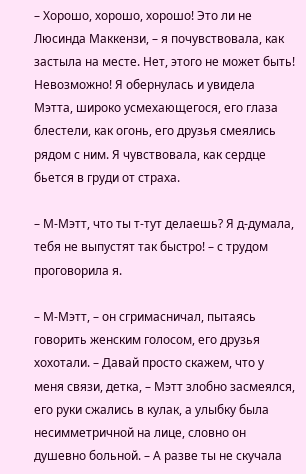– Хорошо, хорошо, хорошо! Это ли не Люсинда Маккензи, – я почувствовала, как застыла на месте. Нет, этого не может быть! Невозможно! Я обернулась и увидела Мэтта, широко усмехающегося, его глаза блестели, как огонь, его друзья смеялись рядом с ним. Я чувствовала, как сердце бьется в груди от страха.

– М-Мэтт, что ты т-тут делаешь? Я д-думала, тебя не выпустят так быстро! – с трудом проговорила я.

– М-Мэтт, – он сгримасничал, пытаясь говорить женским голосом, его друзья хохотали. – Давай просто скажем, что у меня связи, детка, – Мэтт злобно засмеялся, его руки сжались в кулак, а улыбку была несимметричной на лице, словно он душевно больной. – А разве ты не скучала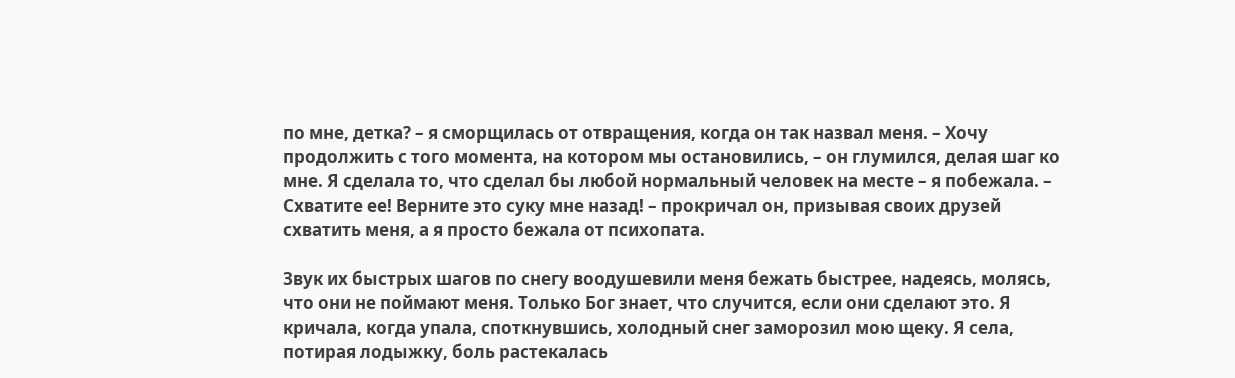по мне, детка? – я сморщилась от отвращения, когда он так назвал меня. – Хочу продолжить с того момента, на котором мы остановились, – он глумился, делая шаг ко мне. Я сделала то, что сделал бы любой нормальный человек на месте – я побежала. – Схватите ее! Верните это суку мне назад! – прокричал он, призывая своих друзей схватить меня, а я просто бежала от психопата.

Звук их быстрых шагов по снегу воодушевили меня бежать быстрее, надеясь, молясь, что они не поймают меня. Только Бог знает, что случится, если они сделают это. Я кричала, когда упала, споткнувшись, холодный снег заморозил мою щеку. Я села, потирая лодыжку, боль растекалась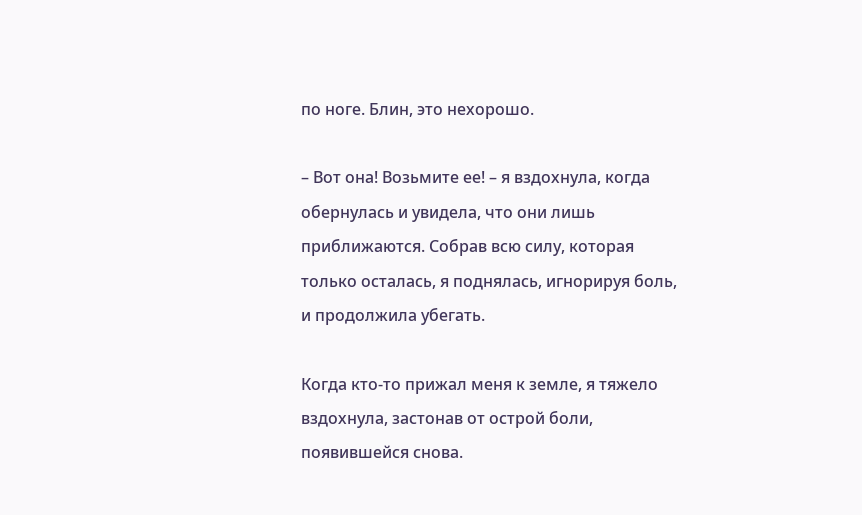по ноге. Блин, это нехорошо.

– Вот она! Возьмите ее! – я вздохнула, когда обернулась и увидела, что они лишь приближаются. Собрав всю силу, которая только осталась, я поднялась, игнорируя боль, и продолжила убегать.

Когда кто-то прижал меня к земле, я тяжело вздохнула, застонав от острой боли, появившейся снова.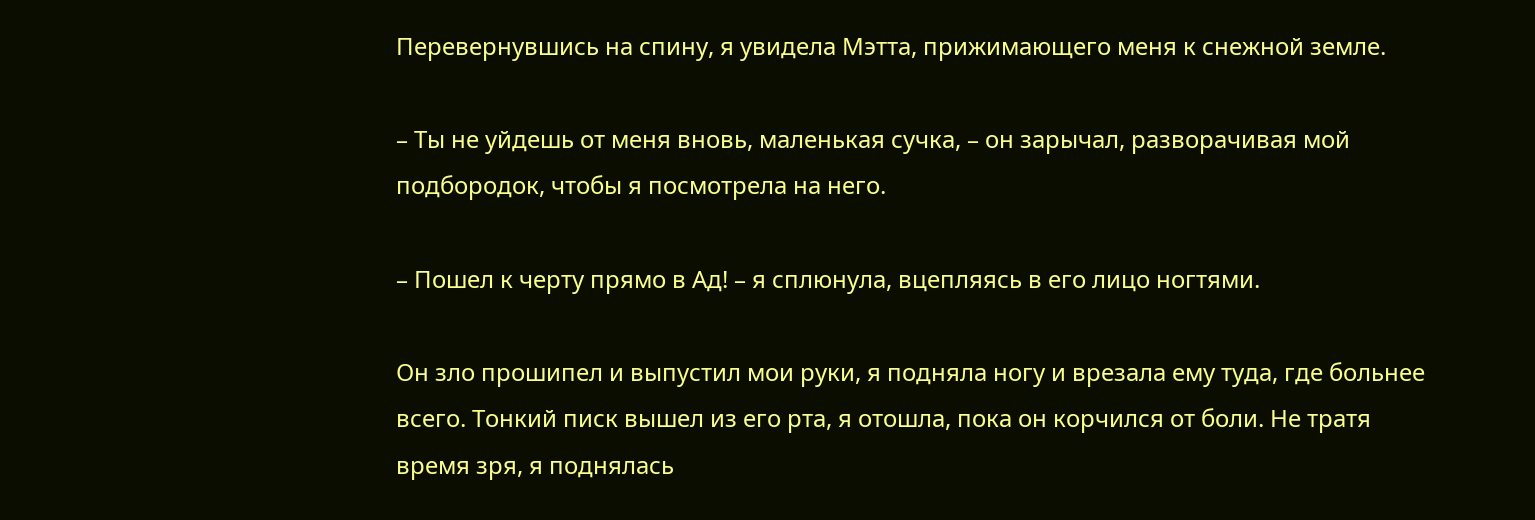Перевернувшись на спину, я увидела Мэтта, прижимающего меня к снежной земле.

– Ты не уйдешь от меня вновь, маленькая сучка, – он зарычал, разворачивая мой подбородок, чтобы я посмотрела на него.

– Пошел к черту прямо в Ад! – я сплюнула, вцепляясь в его лицо ногтями.

Он зло прошипел и выпустил мои руки, я подняла ногу и врезала ему туда, где больнее всего. Тонкий писк вышел из его рта, я отошла, пока он корчился от боли. Не тратя время зря, я поднялась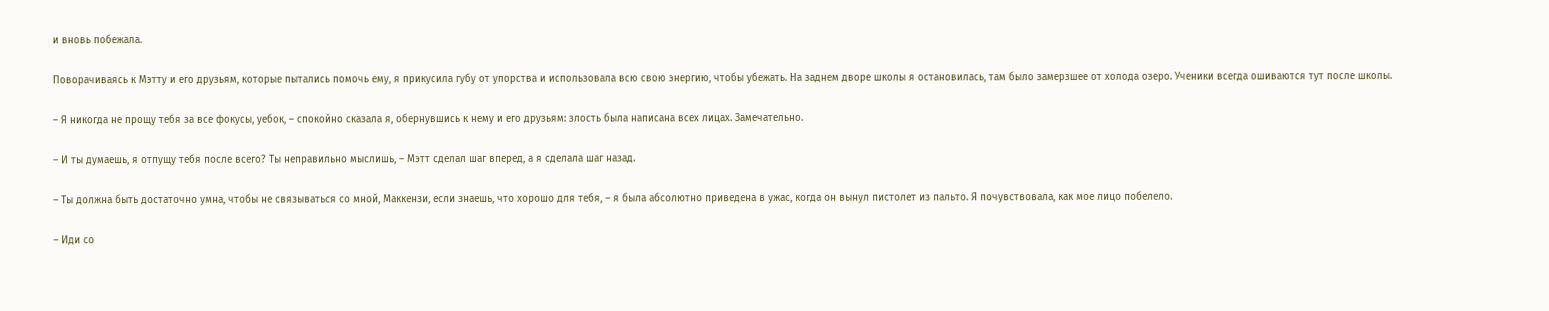и вновь побежала.

Поворачиваясь к Мэтту и его друзьям, которые пытались помочь ему, я прикусила губу от упорства и использовала всю свою энергию, чтобы убежать. На заднем дворе школы я остановилась, там было замерзшее от холода озеро. Ученики всегда ошиваются тут после школы.

– Я никогда не прощу тебя за все фокусы, уебок, – спокойно сказала я, обернувшись к нему и его друзьям: злость была написана всех лицах. Замечательно.

– И ты думаешь, я отпущу тебя после всего? Ты неправильно мыслишь, – Мэтт сделал шаг вперед, а я сделала шаг назад.

– Ты должна быть достаточно умна, чтобы не связываться со мной, Маккензи, если знаешь, что хорошо для тебя, – я была абсолютно приведена в ужас, когда он вынул пистолет из пальто. Я почувствовала, как мое лицо побелело.

– Иди со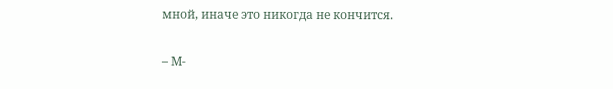мной, иначе это никогда не кончится.

– М-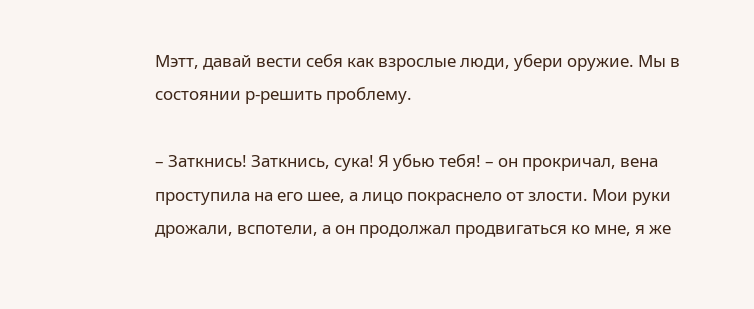Мэтт, давай вести себя как взрослые люди, убери оружие. Мы в состоянии р-решить проблему.

– Заткнись! Заткнись, сука! Я убью тебя! – он прокричал, вена проступила на его шее, а лицо покраснело от злости. Мои руки дрожали, вспотели, а он продолжал продвигаться ко мне, я же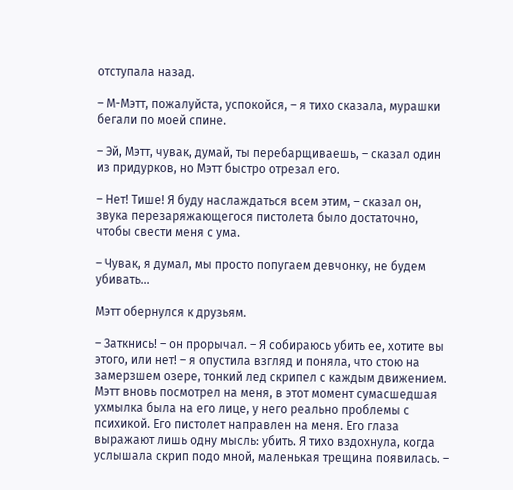отступала назад.

– М-Мэтт, пожалуйста, успокойся, – я тихо сказала, мурашки бегали по моей спине.

– Эй, Мэтт, чувак, думай, ты перебарщиваешь, – сказал один из придурков, но Мэтт быстро отрезал его.

– Нет! Тише! Я буду наслаждаться всем этим, – сказал он, звука перезаряжающегося пистолета было достаточно, чтобы свести меня с ума.

– Чувак, я думал, мы просто попугаем девчонку, не будем убивать...

Мэтт обернулся к друзьям.

– Заткнись! – он прорычал. – Я собираюсь убить ее, хотите вы этого, или нет! – я опустила взгляд и поняла, что стою на замерзшем озере, тонкий лед скрипел с каждым движением. Мэтт вновь посмотрел на меня, в этот момент сумасшедшая ухмылка была на его лице, у него реально проблемы с психикой. Его пистолет направлен на меня. Его глаза выражают лишь одну мысль: убить. Я тихо вздохнула, когда услышала скрип подо мной, маленькая трещина появилась. –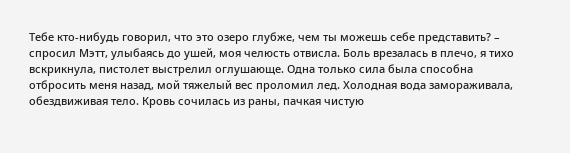Тебе кто-нибудь говорил, что это озеро глубже, чем ты можешь себе представить? – спросил Мэтт, улыбаясь до ушей, моя челюсть отвисла. Боль врезалась в плечо, я тихо вскрикнула, пистолет выстрелил оглушающе. Одна только сила была способна отбросить меня назад, мой тяжелый вес проломил лед. Холодная вода замораживала, обездвиживая тело. Кровь сочилась из раны, пачкая чистую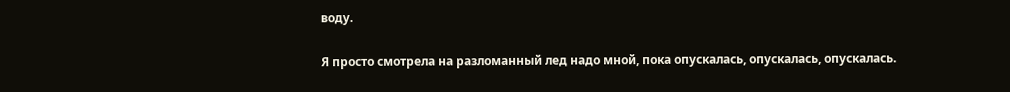воду.

Я просто смотрела на разломанный лед надо мной, пока опускалась, опускалась, опускалась.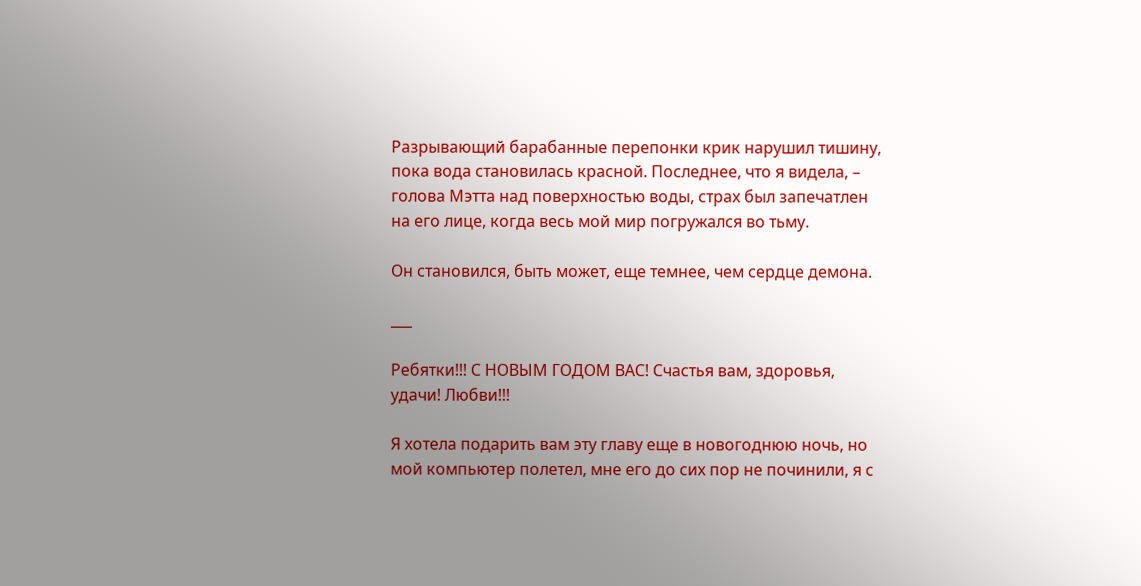Разрывающий барабанные перепонки крик нарушил тишину, пока вода становилась красной. Последнее, что я видела, – голова Мэтта над поверхностью воды, страх был запечатлен на его лице, когда весь мой мир погружался во тьму.

Он становился, быть может, еще темнее, чем сердце демона.

___

Ребятки!!! С НОВЫМ ГОДОМ ВАС! Счастья вам, здоровья, удачи! Любви!!!

Я хотела подарить вам эту главу еще в новогоднюю ночь, но мой компьютер полетел, мне его до сих пор не починили, я с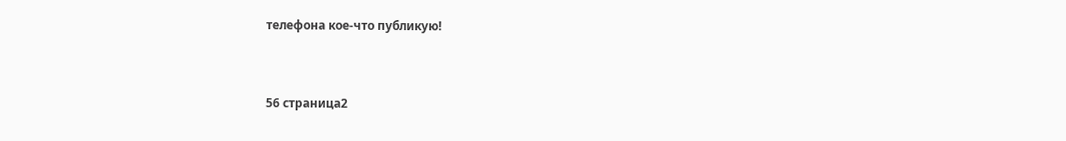телефона кое-что публикую!



56 страница2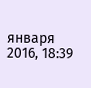января 2016, 18:39